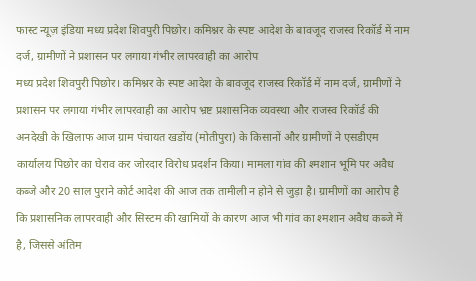फास्ट न्यूज़ इंडिया मध्य प्रदेश शिवपुरी पिछोर। कमिश्नर के स्पष्ट आदेश के बावजूद राजस्व रिकॉर्ड में नाम दर्ज, ग्रामीणों ने प्रशासन पर लगाया गंभीर लापरवाही का आरोप
मध्य प्रदेश शिवपुरी पिछोर। कमिश्नर के स्पष्ट आदेश के बावजूद राजस्व रिकॉर्ड में नाम दर्ज, ग्रामीणों ने प्रशासन पर लगाया गंभीर लापरवाही का आरोप भ्रष्ट प्रशासनिक व्यवस्था और राजस्व रिकॉर्ड की अनदेखी के खिलाफ आज ग्राम पंचायत खडोंय (मोतीपुरा) के किसानों और ग्रामीणों ने एसडीएम कार्यालय पिछोर का घेराव कर जोरदार विरोध प्रदर्शन किया। मामला गांव की श्मशान भूमि पर अवैध कब्जे और 20 साल पुराने कोर्ट आदेश की आज तक तामीली न होने से जुड़ा है। ग्रामीणों का आरोप है कि प्रशासनिक लापरवाही और सिस्टम की खामियों के कारण आज भी गांव का श्मशान अवैध कब्जे में है, जिससे अंतिम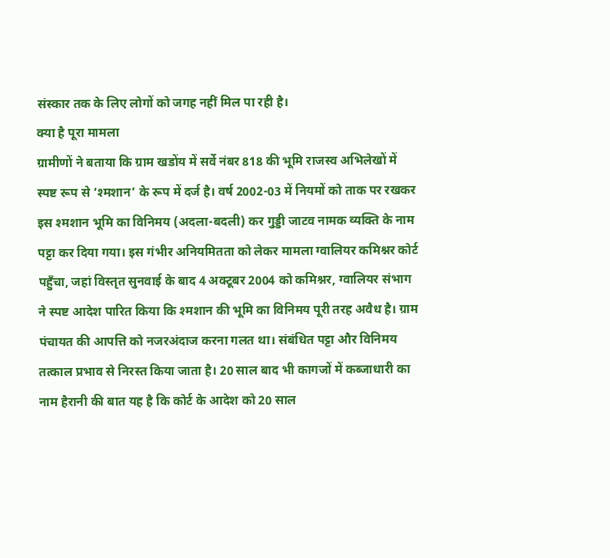संस्कार तक के लिए लोगों को जगह नहीं मिल पा रही है।
क्या है पूरा मामला
ग्रामीणों ने बताया कि ग्राम खडोंय में सर्वे नंबर 818 की भूमि राजस्व अभिलेखों में स्पष्ट रूप से ‘श्मशान’ के रूप में दर्ज है। वर्ष 2002-03 में नियमों को ताक पर रखकर इस श्मशान भूमि का विनिमय (अदला-बदली) कर गुड्डी जाटव नामक व्यक्ति के नाम पट्टा कर दिया गया। इस गंभीर अनियमितता को लेकर मामला ग्वालियर कमिश्नर कोर्ट पहुँचा, जहां विस्तृत सुनवाई के बाद 4 अक्टूबर 2004 को कमिश्नर, ग्वालियर संभाग ने स्पष्ट आदेश पारित किया कि श्मशान की भूमि का विनिमय पूरी तरह अवैध है। ग्राम पंचायत की आपत्ति को नजरअंदाज करना गलत था। संबंधित पट्टा और विनिमय तत्काल प्रभाव से निरस्त किया जाता है। 20 साल बाद भी कागजों में कब्जाधारी का नाम हैरानी की बात यह है कि कोर्ट के आदेश को 20 साल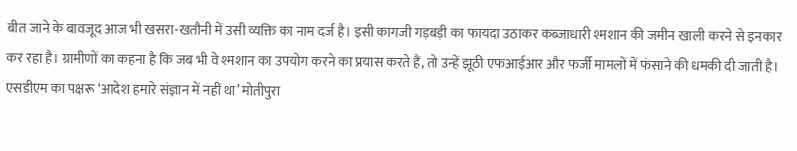बीत जाने के बावजूद आज भी खसरा-खतौनी में उसी व्यक्ति का नाम दर्ज है। इसी कागजी गड़बड़ी का फायदा उठाकर कब्जाधारी श्मशान की जमीन खाली करने से इनकार कर रहा है। ग्रामीणों का कहना है कि जब भी वे श्मशान का उपयोग करने का प्रयास करते हैं, तो उन्हें झूठी एफआईआर और फर्जी मामलों में फंसाने की धमकी दी जाती है। एसडीएम का पक्षरू ‘आदेश हमारे संज्ञान में नहीं था’ मोतीपुरा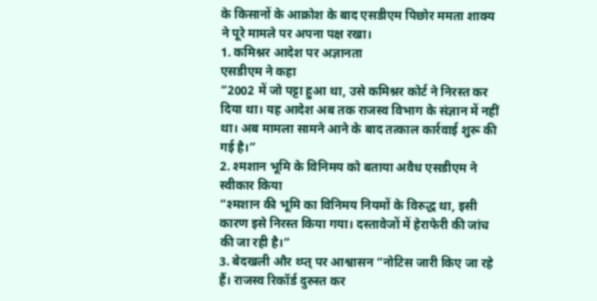के किसानों के आक्रोश के बाद एसडीएम पिछोर ममता शाक्य ने पूरे मामले पर अपना पक्ष रखा।
1. कमिश्नर आदेश पर अज्ञानता
एसडीएम ने कहा
“2002 में जो पट्टा हुआ था, उसे कमिश्नर कोर्ट ने निरस्त कर दिया था। यह आदेश अब तक राजस्व विभाग के संज्ञान में नहीं था। अब मामला सामने आने के बाद तत्काल कार्रवाई शुरू की गई है।”
2. श्मशान भूमि के विनिमय को बताया अवैध एसडीएम ने स्वीकार किया
“श्मशान की भूमि का विनिमय नियमों के विरुद्ध था, इसी कारण इसे निरस्त किया गया। दस्तावेजों में हेराफेरी की जांच की जा रही है।”
3. बेदखली और थ्प्त् पर आश्वासन “नोटिस जारी किए जा रहे हैं। राजस्व रिकॉर्ड दुरुस्त कर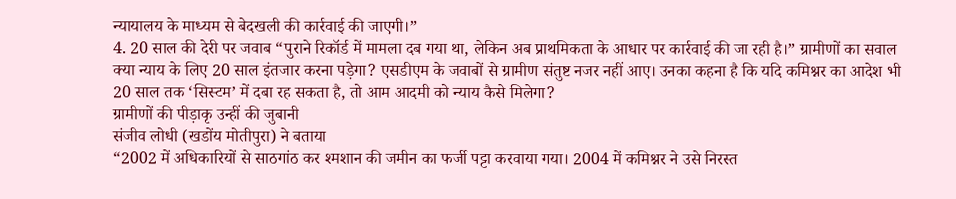न्यायालय के माध्यम से बेदखली की कार्रवाई की जाएगी।”
4. 20 साल की देरी पर जवाब “पुराने रिकॉर्ड में मामला दब गया था, लेकिन अब प्राथमिकता के आधार पर कार्रवाई की जा रही है।” ग्रामीणों का सवाल क्या न्याय के लिए 20 साल इंतजार करना पड़ेगा? एसडीएम के जवाबों से ग्रामीण संतुष्ट नजर नहीं आए। उनका कहना है कि यदि कमिश्नर का आदेश भी 20 साल तक ‘सिस्टम’ में दबा रह सकता है, तो आम आदमी को न्याय कैसे मिलेगा?
ग्रामीणों की पीड़ाकृ उन्हीं की जुबानी
संजीव लोधी (खडोंय मोतीपुरा) ने बताया
“2002 में अधिकारियों से साठगांठ कर श्मशान की जमीन का फर्जी पट्टा करवाया गया। 2004 में कमिश्नर ने उसे निरस्त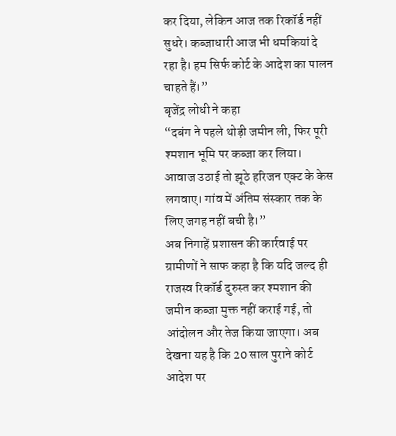कर दिया, लेकिन आज तक रिकॉर्ड नहीं सुधरे। कब्जाधारी आज भी धमकियां दे रहा है। हम सिर्फ कोर्ट के आदेश का पालन चाहते हैं।”
बृजेंद्र लोधी ने कहा
“दबंग ने पहले थोड़ी जमीन ली, फिर पूरी श्मशान भूमि पर कब्जा कर लिया। आवाज उठाई तो झूठे हरिजन एक्ट के केस लगवाए। गांव में अंतिम संस्कार तक के लिए जगह नहीं बची है।”
अब निगाहें प्रशासन की कार्रवाई पर
ग्रामीणों ने साफ कहा है कि यदि जल्द ही राजस्व रिकॉर्ड दुरुस्त कर श्मशान की जमीन कब्जा मुक्त नहीं कराई गई, तो आंदोलन और तेज किया जाएगा। अब देखना यह है कि 20 साल पुराने कोर्ट आदेश पर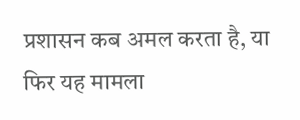प्रशासन कब अमल करता है, या फिर यह मामला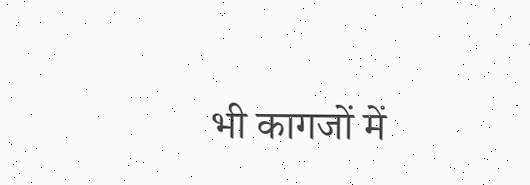भी कागजों में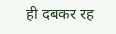ही दबकर रह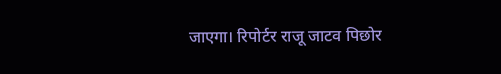जाएगा। रिपोर्टर राजू जाटव पिछोर